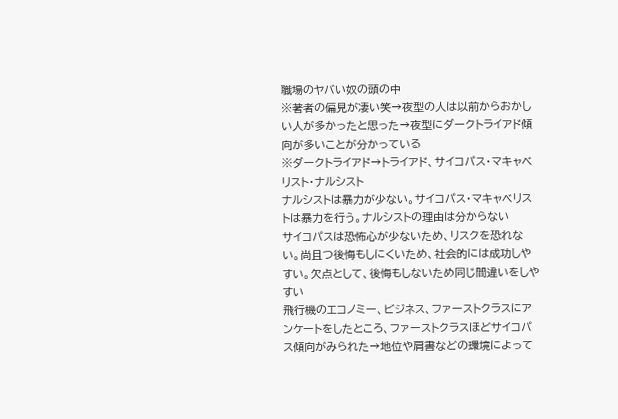職場のヤバい奴の頭の中
※著者の偏見が凄い笑→夜型の人は以前からおかしい人が多かったと思った→夜型にダークトライアド傾向が多いことが分かっている
※ダークトライアド→トライアド、サイコパス・マキャベリスト・ナルシスト
ナルシストは暴力が少ない。サイコパス・マキャベリストは暴力を行う。ナルシストの理由は分からない
サイコパスは恐怖心が少ないため、リスクを恐れない。尚且つ後悔もしにくいため、社会的には成功しやすい。欠点として、後悔もしないため同じ間違いをしやすい
飛行機のエコノミー、ビジネス、ファーストクラスにアンケートをしたところ、ファーストクラスほどサイコパス傾向がみられた→地位や肩書などの環境によって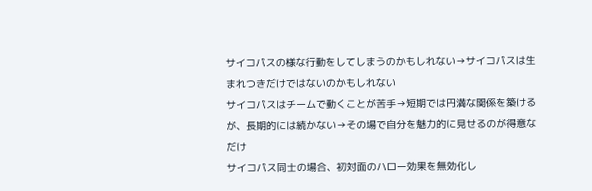サイコパスの様な行動をしてしまうのかもしれない→サイコパスは生まれつきだけではないのかもしれない
サイコパスはチームで動くことが苦手→短期では円満な関係を築けるが、長期的には続かない→その場で自分を魅力的に見せるのが得意なだけ
サイコパス同士の場合、初対面のハロー効果を無効化し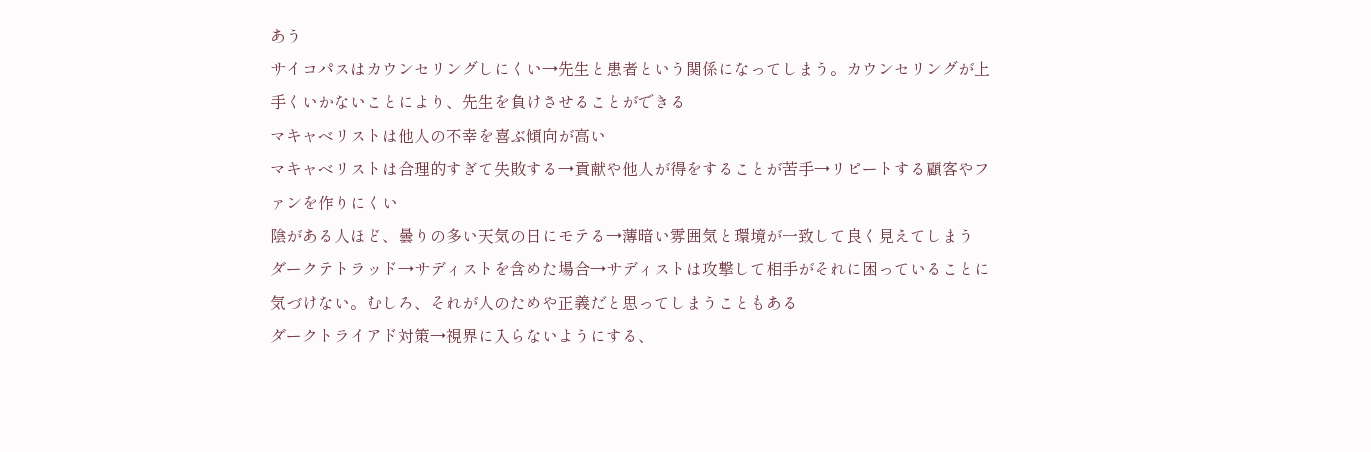あう
サイコパスはカウンセリングしにくい→先生と患者という関係になってしまう。カウンセリングが上手くいかないことにより、先生を負けさせることができる
マキャベリストは他人の不幸を喜ぶ傾向が高い
マキャベリストは合理的すぎて失敗する→貢献や他人が得をすることが苦手→リピートする顧客やファンを作りにくい
陰がある人ほど、曇りの多い天気の日にモテる→薄暗い雰囲気と環境が一致して良く見えてしまう
ダークテトラッド→サディストを含めた場合→サディストは攻撃して相手がそれに困っていることに気づけない。むしろ、それが人のためや正義だと思ってしまうこともある
ダークトライアド対策→視界に入らないようにする、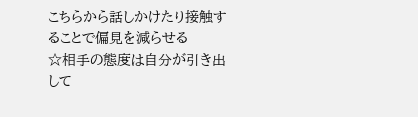こちらから話しかけたり接触することで偏見を減らせる
☆相手の態度は自分が引き出して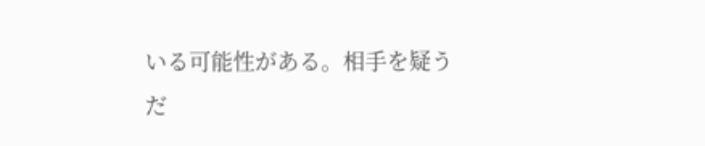いる可能性がある。相手を疑うだ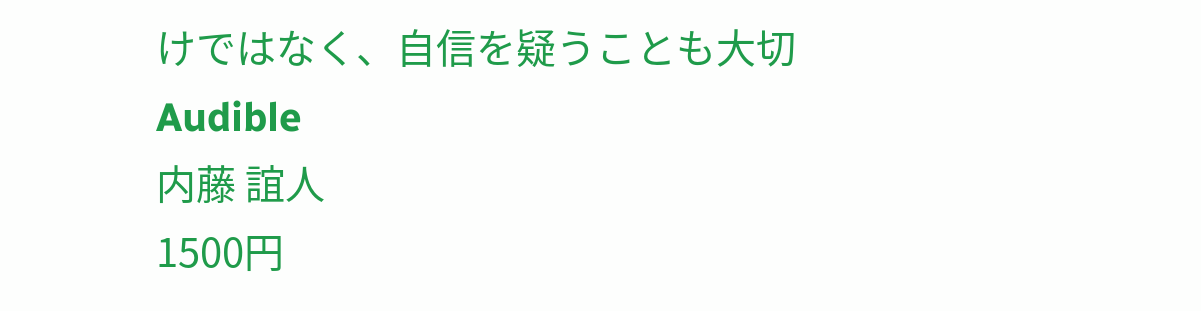けではなく、自信を疑うことも大切
Audible
内藤 誼人
1500円